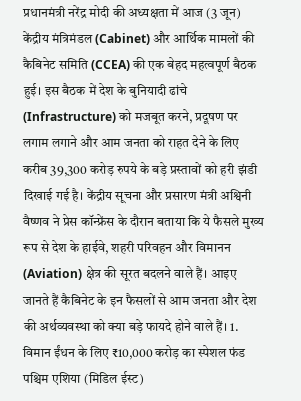प्रधानमंत्री नरेंद्र मोदी की अध्यक्षता में आज (3 जून) केंद्रीय मंत्रिमंडल (Cabinet) और आर्थिक मामलों की कैबिनेट समिति (CCEA) की एक बेहद महत्वपूर्ण बैठक हुई। इस बैठक में देश के बुनियादी ढांचे (Infrastructure) को मजबूत करने, प्रदूषण पर लगाम लगाने और आम जनता को राहत देने के लिए करीब 39,300 करोड़ रुपये के बड़े प्रस्तावों को हरी झंडी दिखाई गई है। केंद्रीय सूचना और प्रसारण मंत्री अश्विनी वैष्णव ने प्रेस कॉन्फ्रेंस के दौरान बताया कि ये फैसले मुख्य रूप से देश के हाईवे, शहरी परिवहन और विमानन (Aviation) क्षेत्र की सूरत बदलने वाले हैं। आइए जानते हैं कैबिनेट के इन फैसलों से आम जनता और देश की अर्थव्यवस्था को क्या बड़े फायदे होने वाले हैं। 1. विमान ईंधन के लिए ₹10,000 करोड़ का स्पेशल फंड पश्चिम एशिया (मिडिल ईस्ट)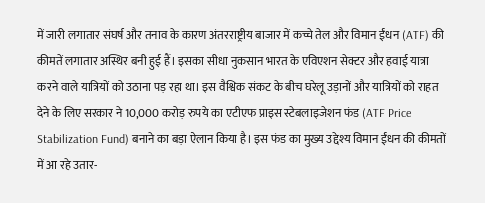में जारी लगातार संघर्ष और तनाव के कारण अंतरराष्ट्रीय बाजार में कच्चे तेल और विमान ईंधन (ATF) की कीमतें लगातार अस्थिर बनी हुई हैं। इसका सीधा नुकसान भारत के एविएशन सेक्टर और हवाई यात्रा करने वाले यात्रियों को उठाना पड़ रहा था। इस वैश्विक संकट के बीच घरेलू उड़ानों और यात्रियों को राहत देने के लिए सरकार ने 10,000 करोड़ रुपये का एटीएफ प्राइस स्टेबलाइजेशन फंड (ATF Price Stabilization Fund) बनाने का बड़ा ऐलान किया है। इस फंड का मुख्य उद्देश्य विमान ईंधन की कीमतों में आ रहे उतार-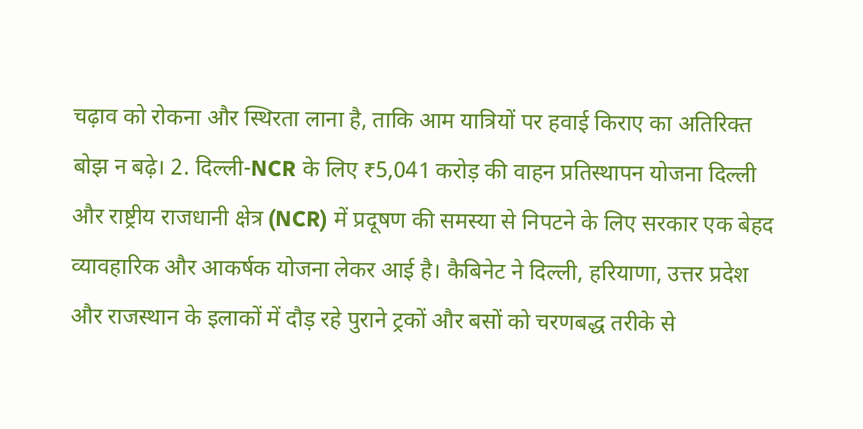चढ़ाव को रोकना और स्थिरता लाना है, ताकि आम यात्रियों पर हवाई किराए का अतिरिक्त बोझ न बढ़े। 2. दिल्ली-NCR के लिए ₹5,041 करोड़ की वाहन प्रतिस्थापन योजना दिल्ली और राष्ट्रीय राजधानी क्षेत्र (NCR) में प्रदूषण की समस्या से निपटने के लिए सरकार एक बेहद व्यावहारिक और आकर्षक योजना लेकर आई है। कैबिनेट ने दिल्ली, हरियाणा, उत्तर प्रदेश और राजस्थान के इलाकों में दौड़ रहे पुराने ट्रकों और बसों को चरणबद्ध तरीके से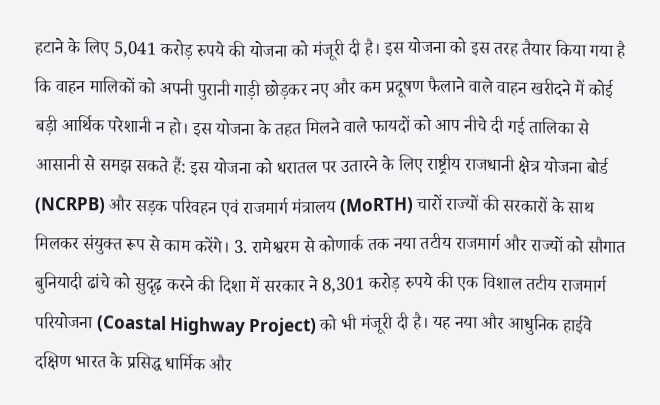हटाने के लिए 5,041 करोड़ रुपये की योजना को मंजूरी दी है। इस योजना को इस तरह तैयार किया गया है कि वाहन मालिकों को अपनी पुरानी गाड़ी छोड़कर नए और कम प्रदूषण फैलाने वाले वाहन खरीदने में कोई बड़ी आर्थिक परेशानी न हो। इस योजना के तहत मिलने वाले फायदों को आप नीचे दी गई तालिका से आसानी से समझ सकते हैं: इस योजना को धरातल पर उतारने के लिए राष्ट्रीय राजधानी क्षेत्र योजना बोर्ड (NCRPB) और सड़क परिवहन एवं राजमार्ग मंत्रालय (MoRTH) चारों राज्यों की सरकारों के साथ मिलकर संयुक्त रूप से काम करेंगे। 3. रामेश्वरम से कोणार्क तक नया तटीय राजमार्ग और राज्यों को सौगात बुनियादी ढांचे को सुदृढ़ करने की दिशा में सरकार ने 8,301 करोड़ रुपये की एक विशाल तटीय राजमार्ग परियोजना (Coastal Highway Project) को भी मंजूरी दी है। यह नया और आधुनिक हाईवे दक्षिण भारत के प्रसिद्ध धार्मिक और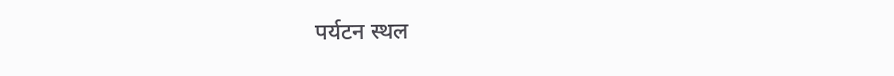पर्यटन स्थल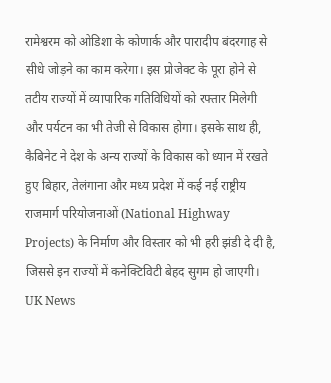रामेश्वरम को ओडिशा के कोणार्क और पारादीप बंदरगाह से सीधे जोड़ने का काम करेगा। इस प्रोजेक्ट के पूरा होने से तटीय राज्यों में व्यापारिक गतिविधियों को रफ्तार मिलेगी और पर्यटन का भी तेजी से विकास होगा। इसके साथ ही, कैबिनेट ने देश के अन्य राज्यों के विकास को ध्यान में रखते हुए बिहार, तेलंगाना और मध्य प्रदेश में कई नई राष्ट्रीय राजमार्ग परियोजनाओं (National Highway Projects) के निर्माण और विस्तार को भी हरी झंडी दे दी है, जिससे इन राज्यों में कनेक्टिविटी बेहद सुगम हो जाएगी।
UK News